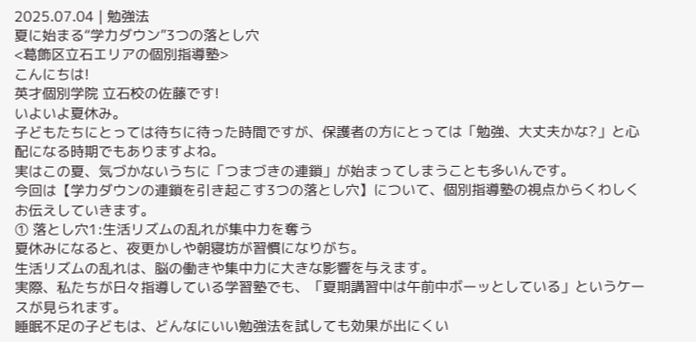2025.07.04 | 勉強法
夏に始まる“学力ダウン”3つの落とし穴
<葛飾区立石エリアの個別指導塾>
こんにちは!
英才個別学院 立石校の佐藤です!
いよいよ夏休み。
子どもたちにとっては待ちに待った時間ですが、保護者の方にとっては「勉強、大丈夫かな?」と心配になる時期でもありますよね。
実はこの夏、気づかないうちに「つまづきの連鎖」が始まってしまうことも多いんです。
今回は【学力ダウンの連鎖を引き起こす3つの落とし穴】について、個別指導塾の視点からくわしくお伝えしていきます。
① 落とし穴1:生活リズムの乱れが集中力を奪う
夏休みになると、夜更かしや朝寝坊が習慣になりがち。
生活リズムの乱れは、脳の働きや集中力に大きな影響を与えます。
実際、私たちが日々指導している学習塾でも、「夏期講習中は午前中ボーッとしている」というケースが見られます。
睡眠不足の子どもは、どんなにいい勉強法を試しても効果が出にくい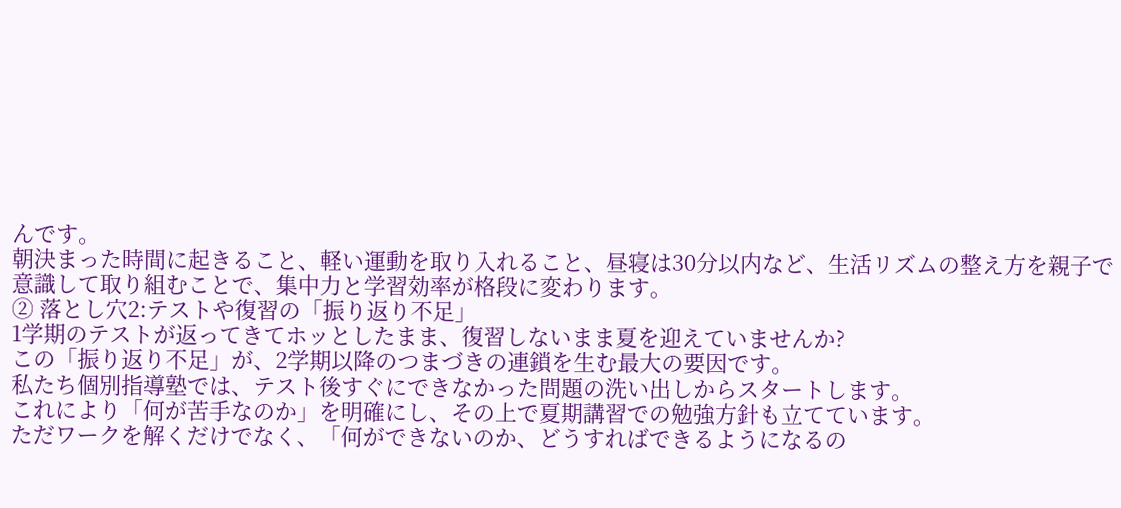んです。
朝決まった時間に起きること、軽い運動を取り入れること、昼寝は30分以内など、生活リズムの整え方を親子で意識して取り組むことで、集中力と学習効率が格段に変わります。
② 落とし穴2:テストや復習の「振り返り不足」
1学期のテストが返ってきてホッとしたまま、復習しないまま夏を迎えていませんか?
この「振り返り不足」が、2学期以降のつまづきの連鎖を生む最大の要因です。
私たち個別指導塾では、テスト後すぐにできなかった問題の洗い出しからスタートします。
これにより「何が苦手なのか」を明確にし、その上で夏期講習での勉強方針も立てています。
ただワークを解くだけでなく、「何ができないのか、どうすればできるようになるの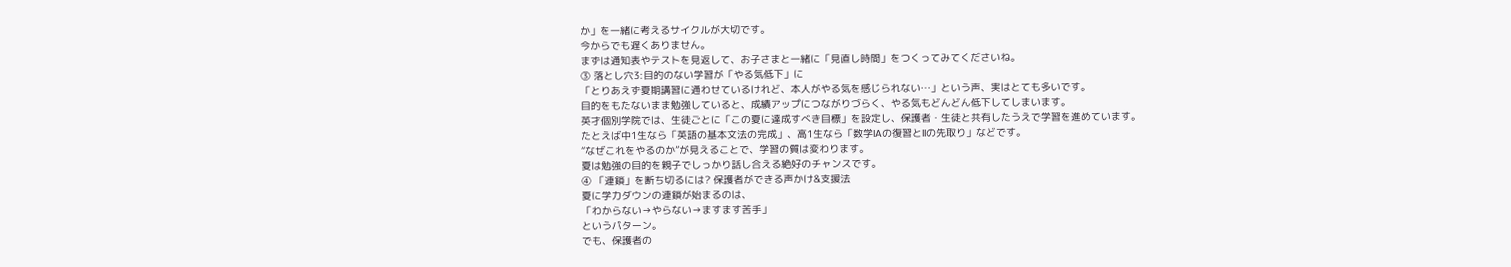か」を一緒に考えるサイクルが大切です。
今からでも遅くありません。
まずは通知表やテストを見返して、お子さまと一緒に「見直し時間」をつくってみてくださいね。
③ 落とし穴3:目的のない学習が「やる気低下」に
「とりあえず夏期講習に通わせているけれど、本人がやる気を感じられない…」という声、実はとても多いです。
目的をもたないまま勉強していると、成績アップにつながりづらく、やる気もどんどん低下してしまいます。
英才個別学院では、生徒ごとに「この夏に達成すべき目標」を設定し、保護者・生徒と共有したうえで学習を進めています。
たとえば中1生なら「英語の基本文法の完成」、高1生なら「数学IAの復習とIIの先取り」などです。
“なぜこれをやるのか”が見えることで、学習の質は変わります。
夏は勉強の目的を親子でしっかり話し合える絶好のチャンスです。
④ 「連鎖」を断ち切るには? 保護者ができる声かけ&支援法
夏に学力ダウンの連鎖が始まるのは、
「わからない→やらない→ますます苦手」
というパターン。
でも、保護者の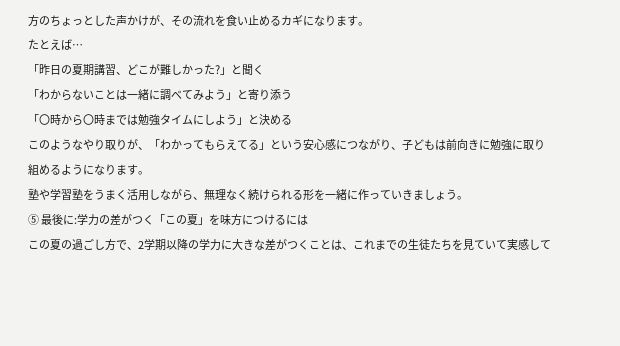方のちょっとした声かけが、その流れを食い止めるカギになります。
たとえば…
「昨日の夏期講習、どこが難しかった?」と聞く
「わからないことは一緒に調べてみよう」と寄り添う
「〇時から〇時までは勉強タイムにしよう」と決める
このようなやり取りが、「わかってもらえてる」という安心感につながり、子どもは前向きに勉強に取り組めるようになります。
塾や学習塾をうまく活用しながら、無理なく続けられる形を一緒に作っていきましょう。
⑤ 最後に:学力の差がつく「この夏」を味方につけるには
この夏の過ごし方で、2学期以降の学力に大きな差がつくことは、これまでの生徒たちを見ていて実感して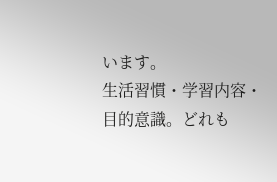います。
生活習慣・学習内容・目的意識。どれも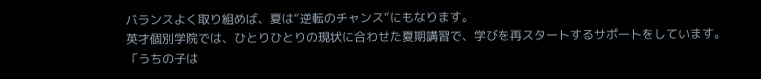バランスよく取り組めば、夏は“逆転のチャンス”にもなります。
英才個別学院では、ひとりひとりの現状に合わせた夏期講習で、学びを再スタートするサポートをしています。
「うちの子は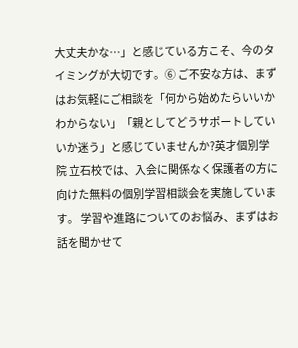大丈夫かな…」と感じている方こそ、今のタイミングが大切です。⑥ ご不安な方は、まずはお気軽にご相談を「何から始めたらいいかわからない」「親としてどうサポートしていいか迷う」と感じていませんか?英才個別学院 立石校では、入会に関係なく保護者の方に向けた無料の個別学習相談会を実施しています。 学習や進路についてのお悩み、まずはお話を聞かせて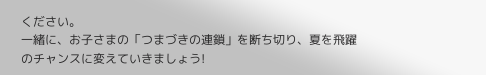ください。
一緒に、お子さまの「つまづきの連鎖」を断ち切り、夏を飛躍のチャンスに変えていきましょう!